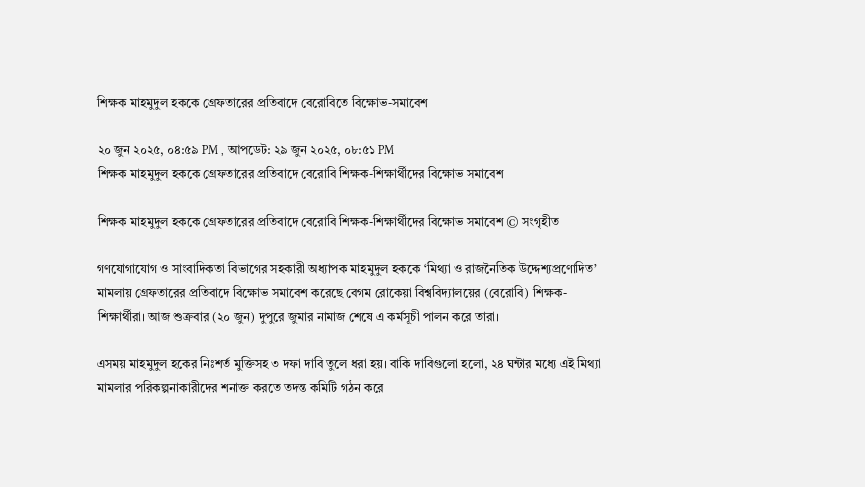শিক্ষক মাহমুদুল হককে গ্রেফতারের প্রতিবাদে বেরোবিতে বিক্ষোভ-সমাবেশ

২০ জুন ২০২৫, ০৪:৫৯ PM , আপডেট: ২৯ জুন ২০২৫, ০৮:৫১ PM
শিক্ষক মাহমুদুল হককে গ্রেফতারের প্রতিবাদে বেরোবি শিক্ষক-শিক্ষার্থীদের বিক্ষোভ সমাবেশ

শিক্ষক মাহমুদুল হককে গ্রেফতারের প্রতিবাদে বেরোবি শিক্ষক-শিক্ষার্থীদের বিক্ষোভ সমাবেশ © সংগৃহীত

গণযোগাযোগ ও সাংবাদিকতা বিভাগের সহকারী অধ্যাপক মাহমুদুল হককে ‘মিথ্যা ও রাজনৈতিক উদ্দেশ্যপ্রণোদিত’ মামলায় গ্রেফতারের প্রতিবাদে বিক্ষোভ সমাবেশ করেছে বেগম রোকেয়া বিশ্ববিদ্যালয়ের (বেরোবি) শিক্ষক-শিক্ষার্থীরা। আজ শুক্রবার (২০ জুন) দুপুরে জুমার নামাজ শেষে এ কর্মসূচী পালন করে তারা।

এসময় মাহমুদুল হকের নিঃশর্ত মুক্তিসহ ৩ দফা দাবি তুলে ধরা হয়। বাকি দাবিগুলো হলো, ২৪ ঘন্টার মধ্যে এই মিথ্যা মামলার পরিকল্পনাকারীদের শনাক্ত করতে তদন্ত কমিটি গঠন করে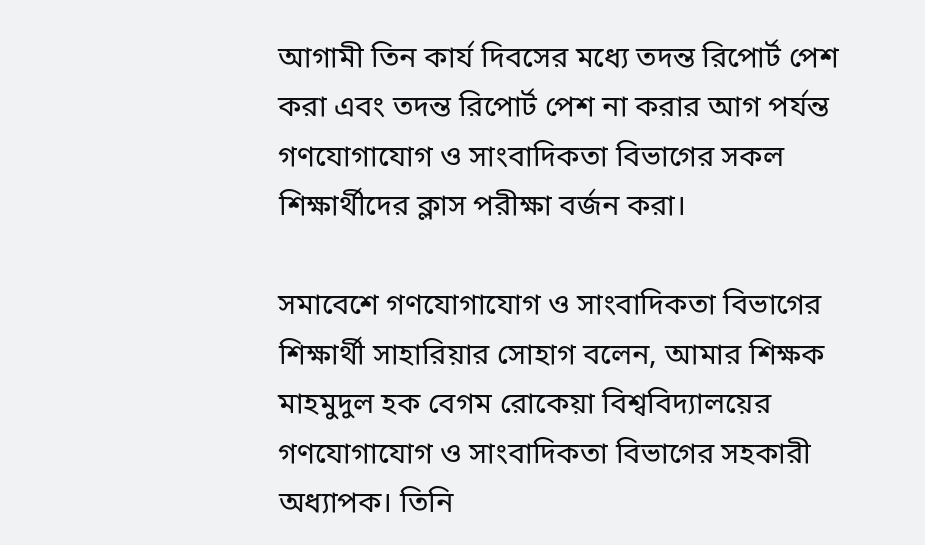আগামী তিন কার্য দিবসের মধ্যে তদন্ত রিপোর্ট পেশ করা এবং তদন্ত রিপোর্ট পেশ না করার আগ পর্যন্ত গণযোগাযোগ ও সাংবাদিকতা বিভাগের সকল শিক্ষার্থীদের ক্লাস পরীক্ষা বর্জন করা।

সমাবেশে গণযোগাযোগ ও সাংবাদিকতা বিভাগের শিক্ষার্থী সাহারিয়ার সোহাগ বলেন, আমার শিক্ষক মাহমুদুল হক বেগম রোকেয়া বিশ্ববিদ্যালয়ের গণযোগাযোগ ও সাংবাদিকতা বিভাগের সহকারী অধ্যাপক। তিনি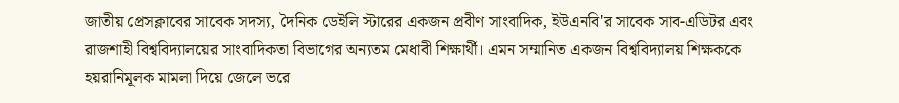জাতীয় প্রেসক্লাবের সাবেক সদস্য, দৈনিক ডেইলি স্টারের একজন প্রবীণ সাংবাদিক, ইউএনবি'র সাবেক সাব-এডিটর এবং রাজশাহী বিশ্ববিদ্যালয়ের সাংবাদিকতা বিভাগের অন্যতম মেধাবী শিক্ষার্থী। এমন সম্মানিত একজন বিশ্ববিদ্যালয় শিক্ষককে হয়রানিমূলক মামলা দিয়ে জেলে ভরে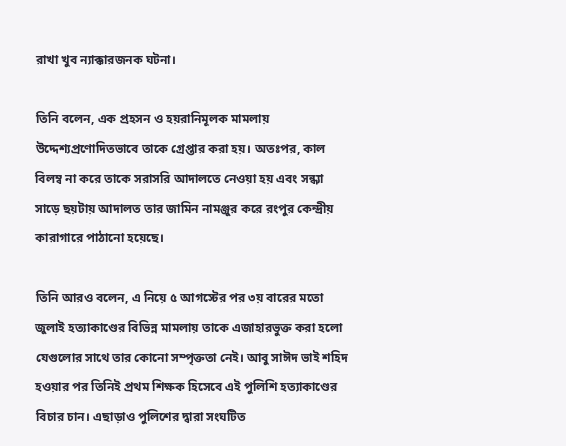রাখা খুব ন্যাক্কারজনক ঘটনা।

তিনি বলেন, এক প্রহসন ও হয়রানিমূলক মামলায় উদ্দেশ্যপ্রণোদিতভাবে তাকে গ্রেপ্তার করা হয়। অতঃপর, কাল বিলম্ব না করে তাকে সরাসরি আদালতে নেওয়া হয় এবং সন্ধ্যা সাড়ে ছয়টায় আদালত তার জামিন নামঞ্জুর করে রংপুর কেন্দ্রীয় কারাগারে পাঠানো হয়েছে।

তিনি আরও বলেন, এ নিয়ে ৫ আগস্টের পর ৩য় বারের মতো জুলাই হত্যাকাণ্ডের বিভিন্ন মামলায় তাকে এজাহারভুক্ত করা হলো যেগুলোর সাথে তার কোনো সম্পৃক্ততা নেই। আবু সাঈদ ভাই শহিদ হওয়ার পর তিনিই প্রথম শিক্ষক হিসেবে এই পুলিশি হত্যাকাণ্ডের বিচার চান। এছাড়াও পুলিশের দ্বারা সংঘটিত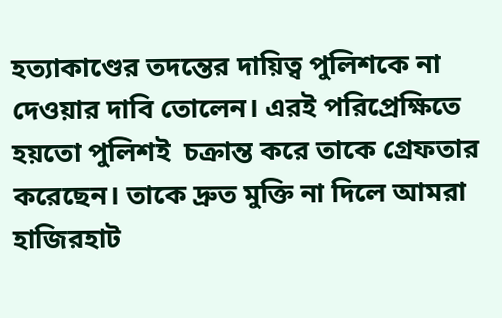হত্যাকাণ্ডের তদন্তের দায়িত্ব পুলিশকে না দেওয়ার দাবি তোলেন। এরই পরিপ্রেক্ষিতে হয়তো পুলিশই  চক্রান্ত করে তাকে গ্রেফতার করেছেন। তাকে দ্রুত মুক্তি না দিলে আমরা হাজিরহাট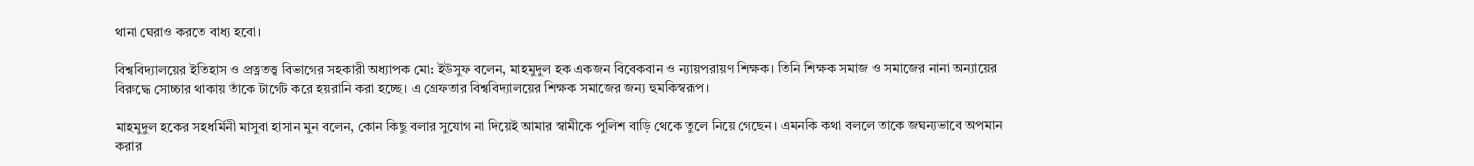থানা ঘেরাও করতে বাধ্য হবো।

বিশ্ববিদ্যালয়ের ইতিহাস ও প্রত্নতত্ত্ব বিভাগের সহকারী অধ্যাপক মো: ইউসুফ বলেন, মাহমুদুল হক একজন বিবেকবান ও ন্যায়পরায়ণ শিক্ষক। তিনি শিক্ষক সমাজ ও সমাজের নানা অন্যায়ের বিরুদ্ধে সোচ্চার থাকায় তাঁকে টার্গেট করে হয়রানি করা হচ্ছে। এ গ্রেফতার বিশ্ববিদ্যালয়ের শিক্ষক সমাজের জন্য হুমকিস্বরূপ।

মাহমুদুল হকের সহধর্মিনী মাসুবা হাসান মুন বলেন, কোন কিছু বলার সুযোগ না দিয়েই আমার স্বামীকে পুলিশ বাড়ি থেকে তুলে নিয়ে গেছেন। এমনকি কথা বললে তাকে জঘন্যভাবে অপমান করার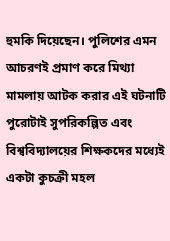হুমকি দিয়েছেন। পুলিশের এমন আচরণই প্রমাণ করে মিথ্যা মামলায় আটক করার এই ঘটনাটি পুরোটাই সুপরিকল্পিত এবং বিশ্ববিদ্যালয়ের শিক্ষকদের মধ্যেই একটা কুচক্রী মহল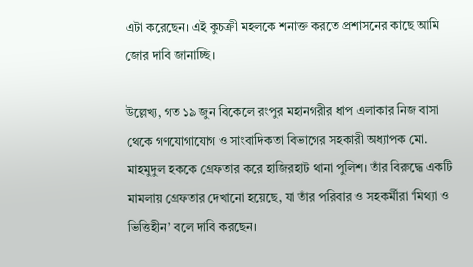এটা করেছেন। এই কুচক্রী মহলকে শনাক্ত করতে প্রশাসনের কাছে আমি জোর দাবি জানাচ্ছি।

উল্লেখ্য, গত ১৯ জুন বিকেলে রংপুর মহানগরীর ধাপ এলাকার নিজ বাসা থেকে গণযোগাযোগ ও সাংবাদিকতা বিভাগের সহকারী অধ্যাপক মো. মাহমুদুল হককে গ্রেফতার করে হাজিরহাট থানা পুলিশ। তাঁর বিরুদ্ধে একটি মামলায় গ্রেফতার দেখানো হয়েছে, যা তাঁর পরিবার ও সহকর্মীরা ‘মিথ্যা ও ভিত্তিহীন’ বলে দাবি করছেন।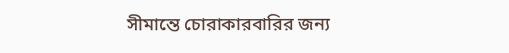সীমান্তে চোরাকারবারির জন্য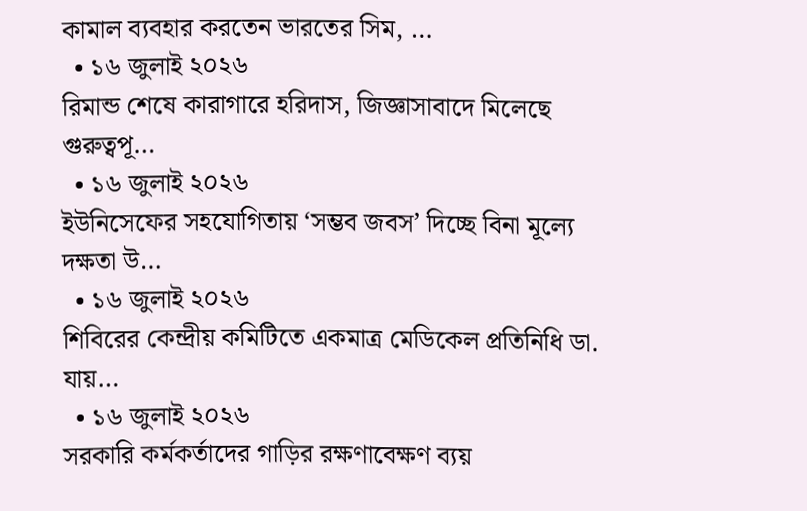কামাল ব্যবহার করতেন ভারতের সিম, …
  • ১৬ জুলাই ২০২৬
রিমান্ড শেষে কারাগারে হরিদাস, জিজ্ঞাসাবাদে মিলেছে গুরুত্বপূ…
  • ১৬ জুলাই ২০২৬
ইউনিসেফের সহযোগিতায় ‘সম্ভব জবস’ দিচ্ছে বিনা মূল্যে দক্ষতা উ…
  • ১৬ জুলাই ২০২৬
শিবিরের কেন্দ্রীয় কমিটিতে একমাত্র মেডিকেল প্রতিনিধি ডা. যায়…
  • ১৬ জুলাই ২০২৬
সরকারি কর্মকর্তাদের গাড়ির রক্ষণাবেক্ষণ ব্যয়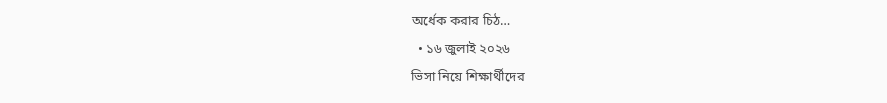অর্ধেক করার চিঠ…
  • ১৬ জুলাই ২০২৬
ভিসা নিয়ে শিক্ষার্থীদের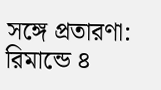সঙ্গে প্রতারণা: রিমান্ডে ৪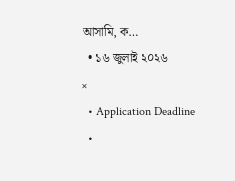আসামি, ক…
  • ১৬ জুলাই ২০২৬
×
  • Application Deadline
  •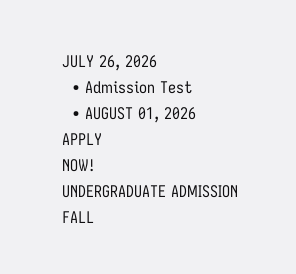JULY 26, 2026
  • Admission Test
  • AUGUST 01, 2026
APPLY
NOW!
UNDERGRADUATE ADMISSION
FALL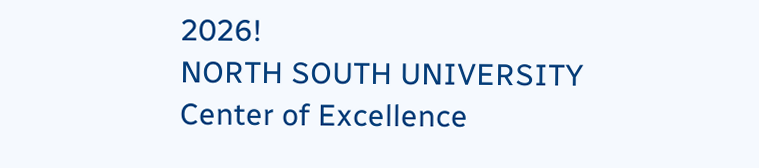2026!
NORTH SOUTH UNIVERSITY
Center of Excellence